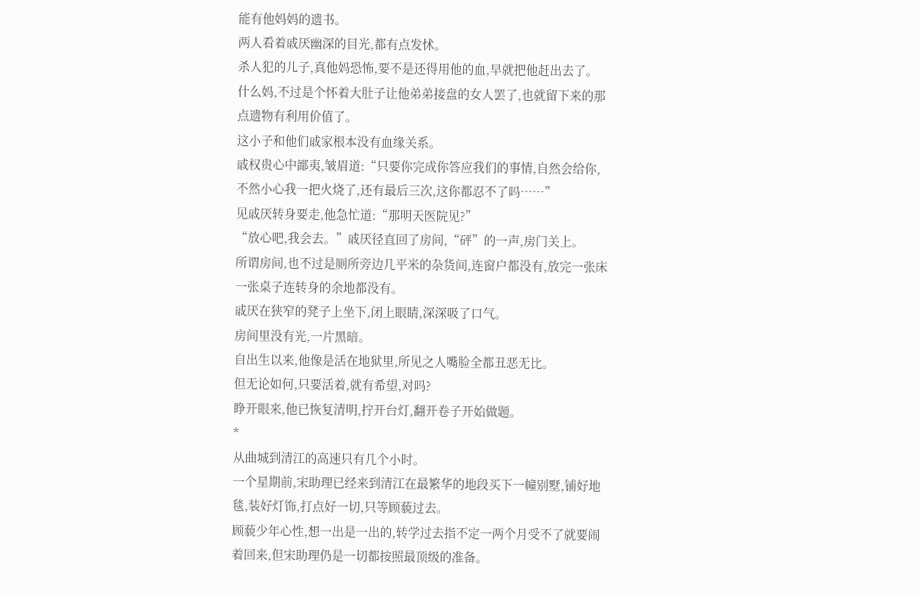能有他妈妈的遗书。
两人看着戚厌幽深的目光,都有点发怵。
杀人犯的儿子,真他妈恐怖,要不是还得用他的血,早就把他赶出去了。
什么妈,不过是个怀着大肚子让他弟弟接盘的女人罢了,也就留下来的那点遗物有利用价值了。
这小子和他们戚家根本没有血缘关系。
戚权贵心中鄙夷,皱眉道:“只要你完成你答应我们的事情,自然会给你,不然小心我一把火烧了,还有最后三次,这你都忍不了吗……”
见戚厌转身要走,他急忙道:“那明天医院见?”
“放心吧,我会去。”戚厌径直回了房间,“砰”的一声,房门关上。
所谓房间,也不过是厕所旁边几平米的杂货间,连窗户都没有,放完一张床一张桌子连转身的余地都没有。
戚厌在狭窄的凳子上坐下,闭上眼睛,深深吸了口气。
房间里没有光,一片黑暗。
自出生以来,他像是活在地狱里,所见之人嘴脸全都丑恶无比。
但无论如何,只要活着,就有希望,对吗?
睁开眼来,他已恢复清明,拧开台灯,翻开卷子开始做题。
*
从曲城到清江的高速只有几个小时。
一个星期前,宋助理已经来到清江在最繁华的地段买下一幢别墅,铺好地毯,装好灯饰,打点好一切,只等顾藐过去。
顾藐少年心性,想一出是一出的,转学过去指不定一两个月受不了就要闹着回来,但宋助理仍是一切都按照最顶级的准备。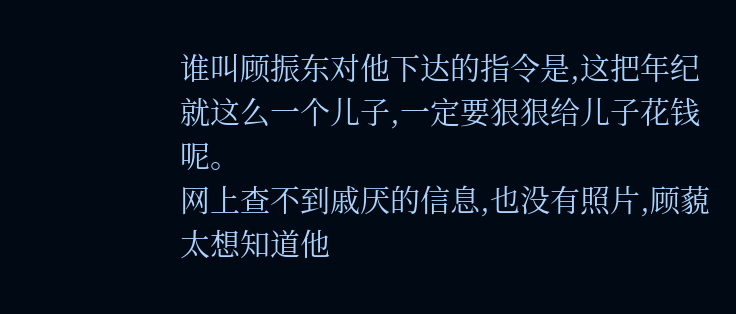谁叫顾振东对他下达的指令是,这把年纪就这么一个儿子,一定要狠狠给儿子花钱呢。
网上查不到戚厌的信息,也没有照片,顾藐太想知道他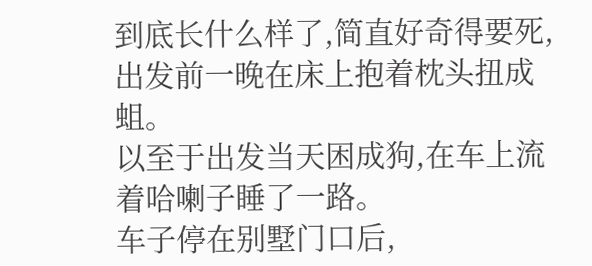到底长什么样了,简直好奇得要死,出发前一晚在床上抱着枕头扭成蛆。
以至于出发当天困成狗,在车上流着哈喇子睡了一路。
车子停在别墅门口后,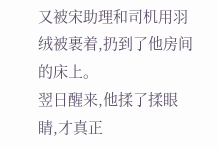又被宋助理和司机用羽绒被裹着,扔到了他房间的床上。
翌日醒来,他揉了揉眼睛,才真正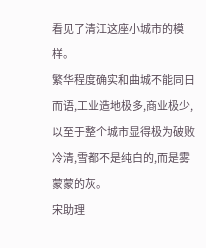看见了清江这座小城市的模样。
繁华程度确实和曲城不能同日而语,工业造地极多,商业极少,以至于整个城市显得极为破败冷清,雪都不是纯白的,而是雾蒙蒙的灰。
宋助理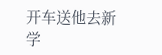开车送他去新学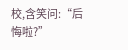校,含笑问:“后悔啦?”